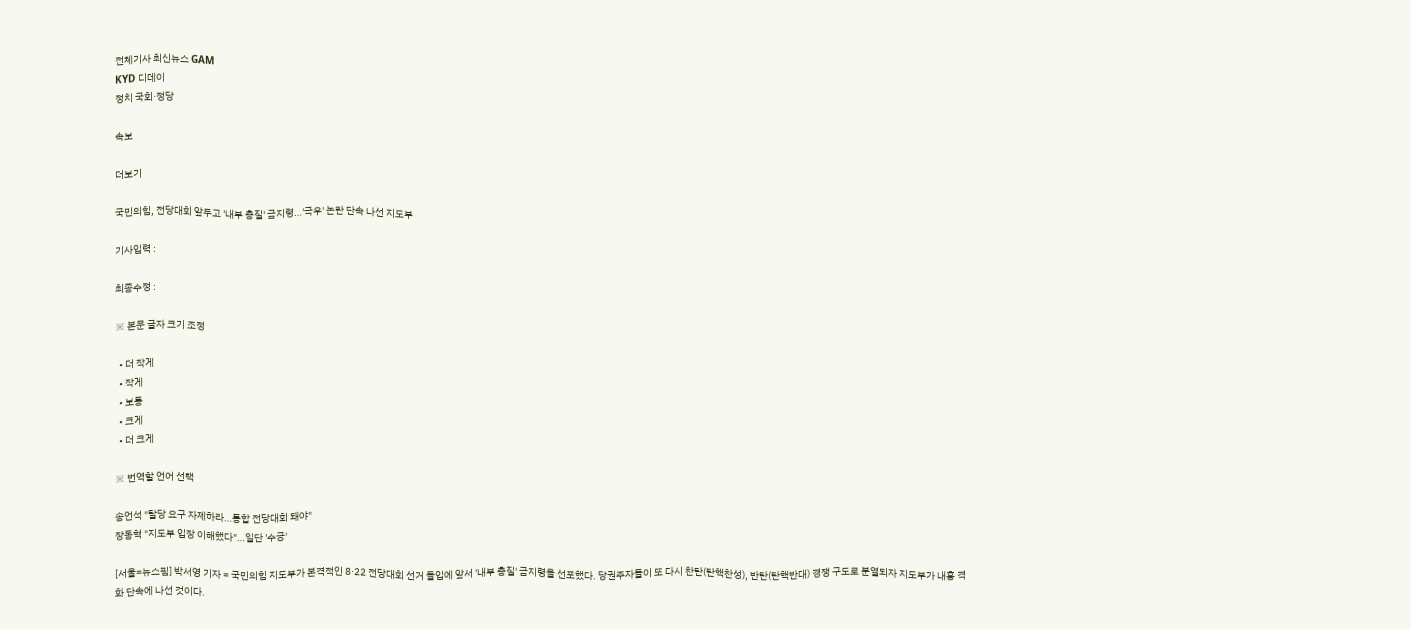전체기사 최신뉴스 GAM
KYD 디데이
정치 국회·정당

속보

더보기

국민의힘, 전당대회 앞두고 '내부 총질' 금지령…'극우' 논란 단속 나선 지도부

기사입력 :

최종수정 :

※ 본문 글자 크기 조정

  • 더 작게
  • 작게
  • 보통
  • 크게
  • 더 크게

※ 번역할 언어 선택

송언석 "탈당 요구 자제하라…통합 전당대회 돼야"
장동혁 "지도부 입장 이해했다"…일단 '수긍'

[서울=뉴스핌] 박서영 기자 = 국민의힘 지도부가 본격적인 8·22 전당대회 선거 돌입에 앞서 '내부 총질' 금지령을 선포했다. 당권주자들이 또 다시 찬탄(탄핵찬성), 반탄(탄핵반대) 경쟁 구도로 분열되자 지도부가 내홍 격화 단속에 나선 것이다.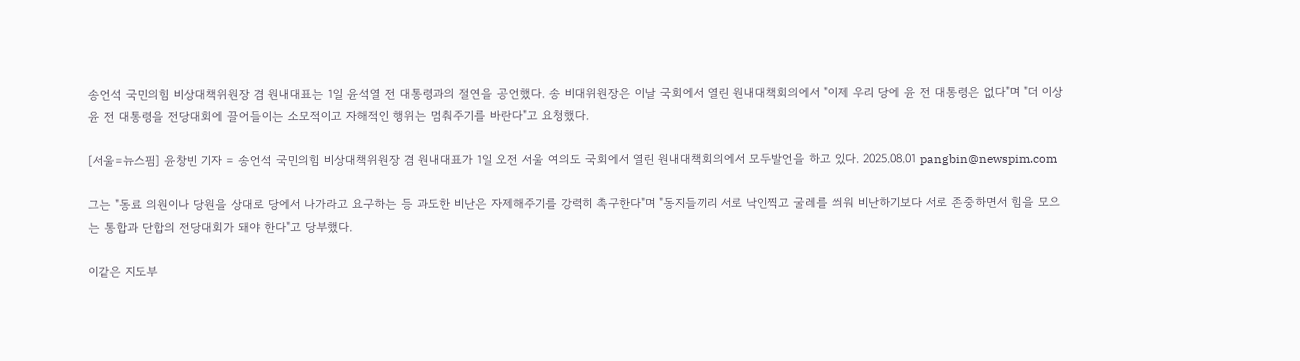송언석 국민의힘 비상대책위원장 겸 원내대표는 1일 윤석열 전 대통령과의 절연을 공언했다. 송 비대위원장은 이날 국회에서 열린 원내대책회의에서 "이제 우리 당에 윤 전 대통령은 없다"며 "더 이상 윤 전 대통령을 전당대회에 끌어들이는 소모적이고 자해적인 행위는 멈춰주기를 바란다"고 요청했다.

[서울=뉴스핌] 윤창빈 기자 = 송언석 국민의힘 비상대책위원장 겸 원내대표가 1일 오전 서울 여의도 국회에서 열린 원내대책회의에서 모두발언을 하고 있다. 2025.08.01 pangbin@newspim.com

그는 "동료 의원이나 당원을 상대로 당에서 나가라고 요구하는 등 과도한 비난은 자제해주기를 강력히 촉구한다"며 "동지들끼리 서로 낙인찍고 굴레를 씌워 비난하기보다 서로 존중하면서 힘을 모으는 통합과 단합의 전당대회가 돼야 한다"고 당부했다.

이같은 지도부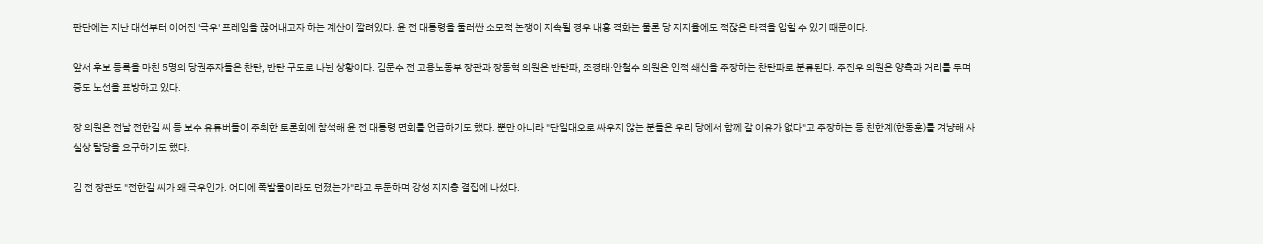판단에는 지난 대선부터 이어진 '극우' 프레임을 끊어내고자 하는 계산이 깔려있다. 윤 전 대통령을 둘러싼 소모적 논쟁이 지속될 경우 내홍 격화는 물론 당 지지율에도 적잖은 타격을 입힐 수 있기 때문이다.

앞서 후보 등록을 마친 5명의 당권주자들은 찬탄, 반탄 구도로 나뉜 상황이다. 김문수 전 고용노동부 장관과 장동혁 의원은 반탄파, 조경태·안철수 의원은 인적 쇄신을 주장하는 찬탄파로 분류된다. 주진우 의원은 양측과 거리를 두며 중도 노선을 표방하고 있다.

장 의원은 전날 전한길 씨 등 보수 유튜버들이 주최한 토론회에 참석해 윤 전 대통령 면회를 언급하기도 했다. 뿐만 아니라 "단일대오로 싸우지 않는 분들은 우리 당에서 함께 갈 이유가 없다"고 주장하는 등 친한계(한동훈)를 겨냥해 사실상 탈당을 요구하기도 했다.

김 전 장관도 "전한길 씨가 왜 극우인가. 어디에 폭발물이라도 던졌는가"라고 두둔하며 강성 지지층 결집에 나섰다.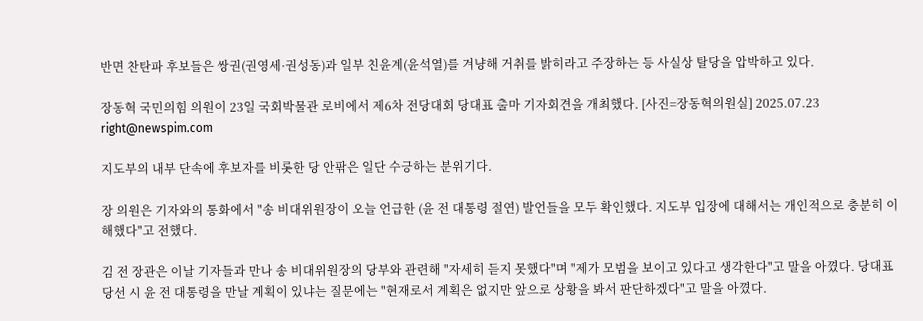반면 찬탄파 후보들은 쌍권(권영세·권성동)과 일부 친윤계(윤석열)를 겨냥해 거취를 밝히라고 주장하는 등 사실상 탈당을 압박하고 있다.

장동혁 국민의힘 의원이 23일 국회박물관 로비에서 제6차 전당대회 당대표 출마 기자회견을 개최했다. [사진=장동혁의원실] 2025.07.23 right@newspim.com

지도부의 내부 단속에 후보자를 비롯한 당 안팎은 일단 수긍하는 분위기다.

장 의원은 기자와의 통화에서 "송 비대위원장이 오늘 언급한 (윤 전 대통령 절연) 발언들을 모두 확인했다. 지도부 입장에 대해서는 개인적으로 충분히 이해했다"고 전했다.

김 전 장관은 이날 기자들과 만나 송 비대위원장의 당부와 관련해 "자세히 듣지 못했다"며 "제가 모범을 보이고 있다고 생각한다"고 말을 아꼈다. 당대표 당선 시 윤 전 대통령을 만날 계획이 있냐는 질문에는 "현재로서 계획은 없지만 앞으로 상황을 봐서 판단하겠다"고 말을 아꼈다.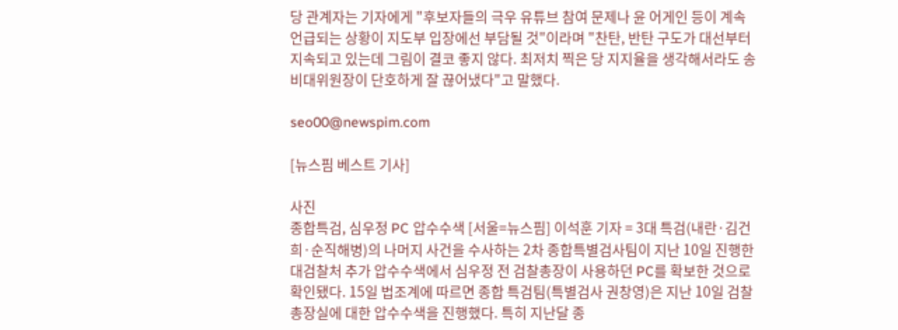당 관계자는 기자에게 "후보자들의 극우 유튜브 참여 문제나 윤 어게인 등이 계속 언급되는 상황이 지도부 입장에선 부담될 것"이라며 "찬탄, 반탄 구도가 대선부터 지속되고 있는데 그림이 결코 좋지 않다. 최저치 찍은 당 지지율을 생각해서라도 송 비대위원장이 단호하게 잘 끊어냈다"고 말했다.

seo00@newspim.com

[뉴스핌 베스트 기사]

사진
종합특검, 심우정 PC 압수수색 [서울=뉴스핌] 이석훈 기자 = 3대 특검(내란·김건희·순직해병)의 나머지 사건을 수사하는 2차 종합특별검사팀이 지난 10일 진행한 대검찰처 추가 압수수색에서 심우정 전 검찰총장이 사용하던 PC를 확보한 것으로 확인됐다. 15일 법조계에 따르면 종합 특검팀(특별검사 권창영)은 지난 10일 검찰총장실에 대한 압수수색을 진행했다. 특히 지난달 종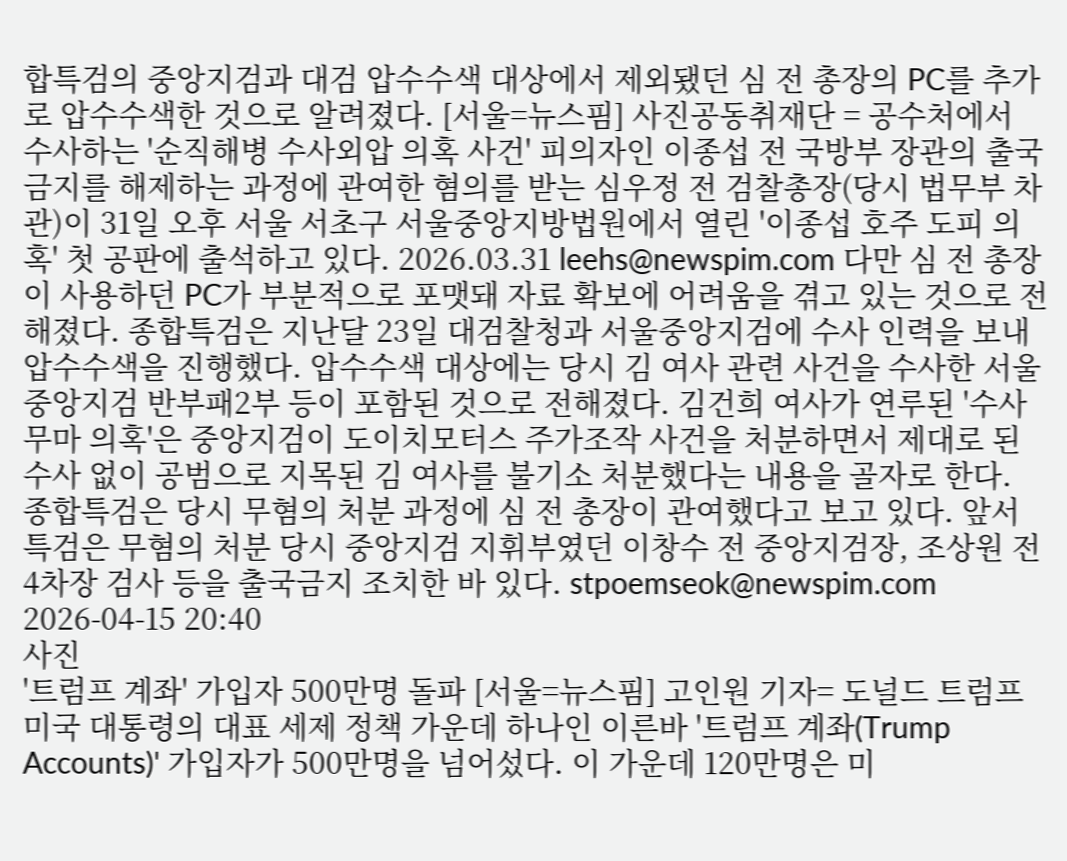합특검의 중앙지검과 대검 압수수색 대상에서 제외됐던 심 전 총장의 PC를 추가로 압수수색한 것으로 알려졌다. [서울=뉴스핌] 사진공동취재단 = 공수처에서 수사하는 '순직해병 수사외압 의혹 사건' 피의자인 이종섭 전 국방부 장관의 출국금지를 해제하는 과정에 관여한 혐의를 받는 심우정 전 검찰총장(당시 법무부 차관)이 31일 오후 서울 서초구 서울중앙지방법원에서 열린 '이종섭 호주 도피 의혹' 첫 공판에 출석하고 있다. 2026.03.31 leehs@newspim.com 다만 심 전 총장이 사용하던 PC가 부분적으로 포맷돼 자료 확보에 어려움을 겪고 있는 것으로 전해졌다. 종합특검은 지난달 23일 대검찰청과 서울중앙지검에 수사 인력을 보내 압수수색을 진행했다. 압수수색 대상에는 당시 김 여사 관련 사건을 수사한 서울중앙지검 반부패2부 등이 포함된 것으로 전해졌다. 김건희 여사가 연루된 '수사 무마 의혹'은 중앙지검이 도이치모터스 주가조작 사건을 처분하면서 제대로 된 수사 없이 공범으로 지목된 김 여사를 불기소 처분했다는 내용을 골자로 한다. 종합특검은 당시 무혐의 처분 과정에 심 전 총장이 관여했다고 보고 있다. 앞서 특검은 무혐의 처분 당시 중앙지검 지휘부였던 이창수 전 중앙지검장, 조상원 전 4차장 검사 등을 출국금지 조치한 바 있다. stpoemseok@newspim.com 2026-04-15 20:40
사진
'트럼프 계좌' 가입자 500만명 돌파 [서울=뉴스핌] 고인원 기자= 도널드 트럼프 미국 대통령의 대표 세제 정책 가운데 하나인 이른바 '트럼프 계좌(Trump Accounts)' 가입자가 500만명을 넘어섰다. 이 가운데 120만명은 미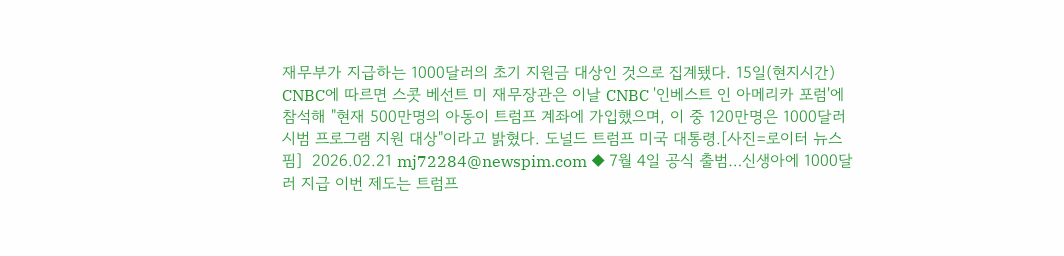재무부가 지급하는 1000달러의 초기 지원금 대상인 것으로 집계됐다. 15일(현지시간) CNBC에 따르면 스콧 베선트 미 재무장관은 이날 CNBC '인베스트 인 아메리카 포럼'에 참석해 "현재 500만명의 아동이 트럼프 계좌에 가입했으며, 이 중 120만명은 1000달러 시범 프로그램 지원 대상"이라고 밝혔다. 도널드 트럼프 미국 대통령.[사진=로이터 뉴스핌]  2026.02.21 mj72284@newspim.com ◆ 7월 4일 공식 출범…신생아에 1000달러 지급 이번 제도는 트럼프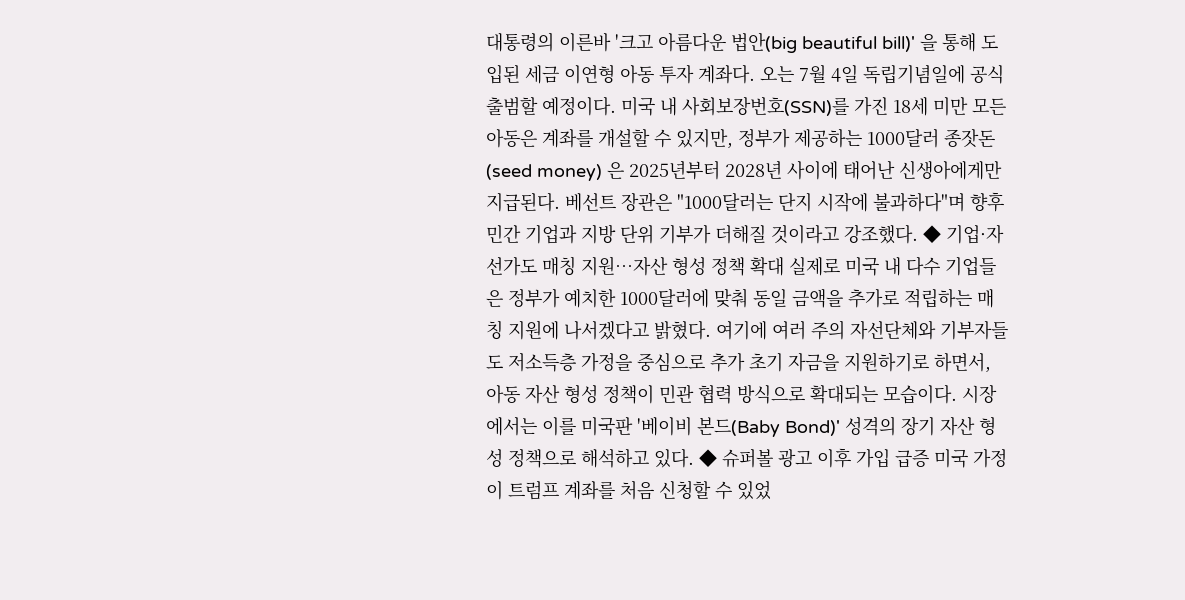대통령의 이른바 '크고 아름다운 법안(big beautiful bill)' 을 통해 도입된 세금 이연형 아동 투자 계좌다. 오는 7월 4일 독립기념일에 공식 출범할 예정이다. 미국 내 사회보장번호(SSN)를 가진 18세 미만 모든 아동은 계좌를 개설할 수 있지만, 정부가 제공하는 1000달러 종잣돈(seed money) 은 2025년부터 2028년 사이에 태어난 신생아에게만 지급된다. 베선트 장관은 "1000달러는 단지 시작에 불과하다"며 향후 민간 기업과 지방 단위 기부가 더해질 것이라고 강조했다. ◆ 기업·자선가도 매칭 지원…자산 형성 정책 확대 실제로 미국 내 다수 기업들은 정부가 예치한 1000달러에 맞춰 동일 금액을 추가로 적립하는 매칭 지원에 나서겠다고 밝혔다. 여기에 여러 주의 자선단체와 기부자들도 저소득층 가정을 중심으로 추가 초기 자금을 지원하기로 하면서, 아동 자산 형성 정책이 민관 협력 방식으로 확대되는 모습이다. 시장에서는 이를 미국판 '베이비 본드(Baby Bond)' 성격의 장기 자산 형성 정책으로 해석하고 있다. ◆ 슈퍼볼 광고 이후 가입 급증 미국 가정이 트럼프 계좌를 처음 신청할 수 있었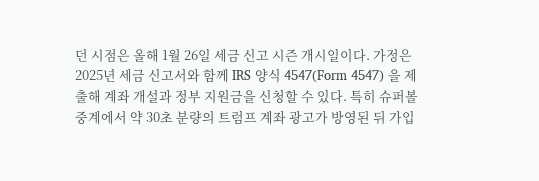던 시점은 올해 1월 26일 세금 신고 시즌 개시일이다. 가정은 2025년 세금 신고서와 함께 IRS 양식 4547(Form 4547) 을 제출해 계좌 개설과 정부 지원금을 신청할 수 있다. 특히 슈퍼볼 중계에서 약 30초 분량의 트럼프 계좌 광고가 방영된 뒤 가입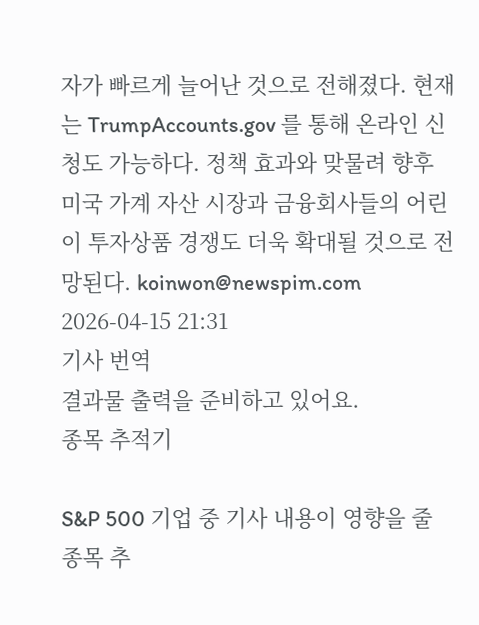자가 빠르게 늘어난 것으로 전해졌다. 현재는 TrumpAccounts.gov 를 통해 온라인 신청도 가능하다. 정책 효과와 맞물려 향후 미국 가계 자산 시장과 금융회사들의 어린이 투자상품 경쟁도 더욱 확대될 것으로 전망된다. koinwon@newspim.com 2026-04-15 21:31
기사 번역
결과물 출력을 준비하고 있어요.
종목 추적기

S&P 500 기업 중 기사 내용이 영향을 줄 종목 추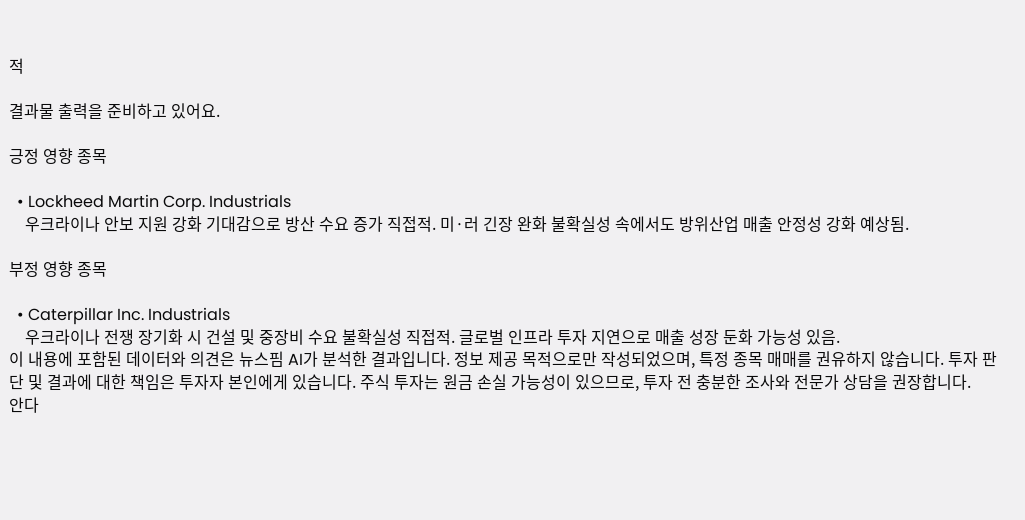적

결과물 출력을 준비하고 있어요.

긍정 영향 종목

  • Lockheed Martin Corp. Industrials
    우크라이나 안보 지원 강화 기대감으로 방산 수요 증가 직접적. 미·러 긴장 완화 불확실성 속에서도 방위산업 매출 안정성 강화 예상됨.

부정 영향 종목

  • Caterpillar Inc. Industrials
    우크라이나 전쟁 장기화 시 건설 및 중장비 수요 불확실성 직접적. 글로벌 인프라 투자 지연으로 매출 성장 둔화 가능성 있음.
이 내용에 포함된 데이터와 의견은 뉴스핌 AI가 분석한 결과입니다. 정보 제공 목적으로만 작성되었으며, 특정 종목 매매를 권유하지 않습니다. 투자 판단 및 결과에 대한 책임은 투자자 본인에게 있습니다. 주식 투자는 원금 손실 가능성이 있으므로, 투자 전 충분한 조사와 전문가 상담을 권장합니다.
안다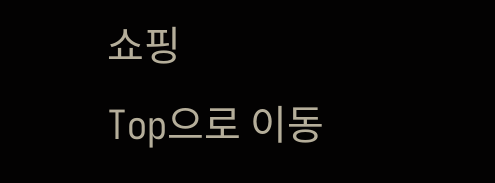쇼핑
Top으로 이동